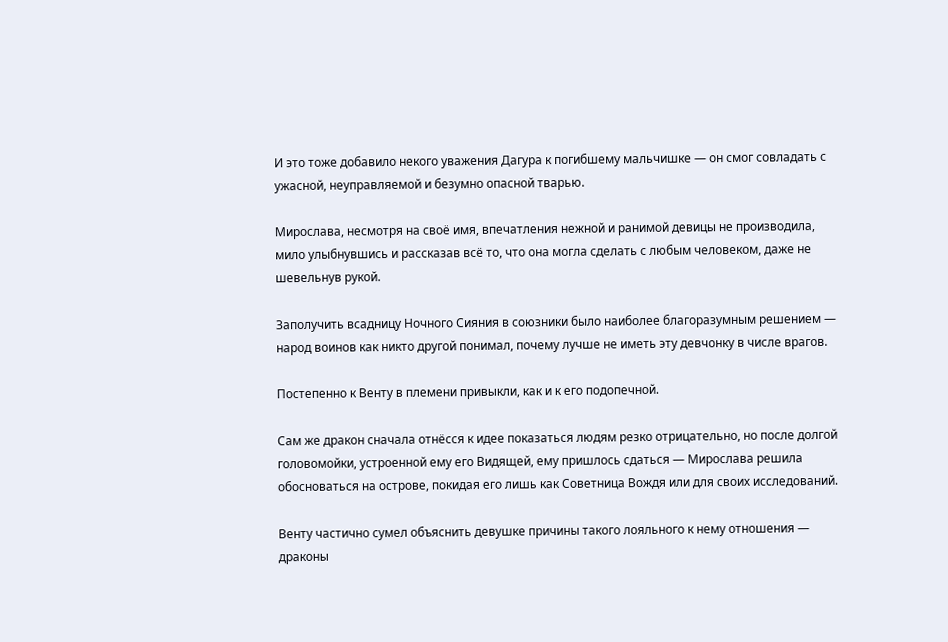И это тоже добавило некого уважения Дагура к погибшему мальчишке — он смог совладать с ужасной, неуправляемой и безумно опасной тварью.

Мирослава, несмотря на своё имя, впечатления нежной и ранимой девицы не производила, мило улыбнувшись и рассказав всё то, что она могла сделать с любым человеком, даже не шевельнув рукой.

Заполучить всадницу Ночного Сияния в союзники было наиболее благоразумным решением — народ воинов как никто другой понимал, почему лучше не иметь эту девчонку в числе врагов.

Постепенно к Венту в племени привыкли, как и к его подопечной.

Сам же дракон сначала отнёсся к идее показаться людям резко отрицательно, но после долгой головомойки, устроенной ему его Видящей, ему пришлось сдаться — Мирослава решила обосноваться на острове, покидая его лишь как Советница Вождя или для своих исследований.

Венту частично сумел объяснить девушке причины такого лояльного к нему отношения — драконы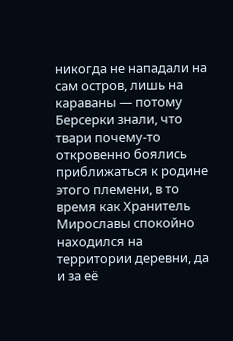никогда не нападали на сам остров, лишь на караваны — потому Берсерки знали, что твари почему-то откровенно боялись приближаться к родине этого племени, в то время как Хранитель Мирославы спокойно находился на территории деревни, да и за её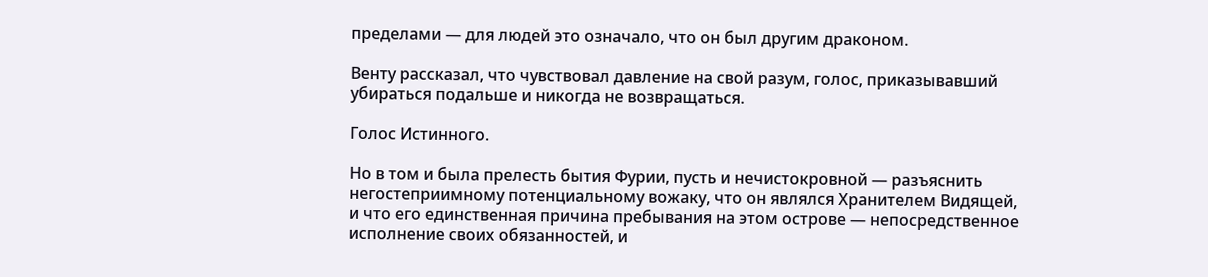пределами — для людей это означало, что он был другим драконом.

Венту рассказал, что чувствовал давление на свой разум, голос, приказывавший убираться подальше и никогда не возвращаться.

Голос Истинного.

Но в том и была прелесть бытия Фурии, пусть и нечистокровной — разъяснить негостеприимному потенциальному вожаку, что он являлся Хранителем Видящей, и что его единственная причина пребывания на этом острове — непосредственное исполнение своих обязанностей, и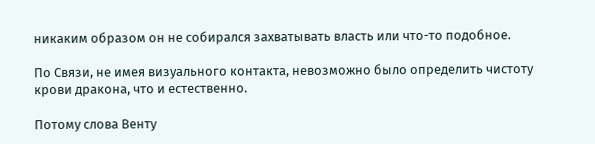никаким образом он не собирался захватывать власть или что-то подобное.

По Связи, не имея визуального контакта, невозможно было определить чистоту крови дракона, что и естественно.

Потому слова Венту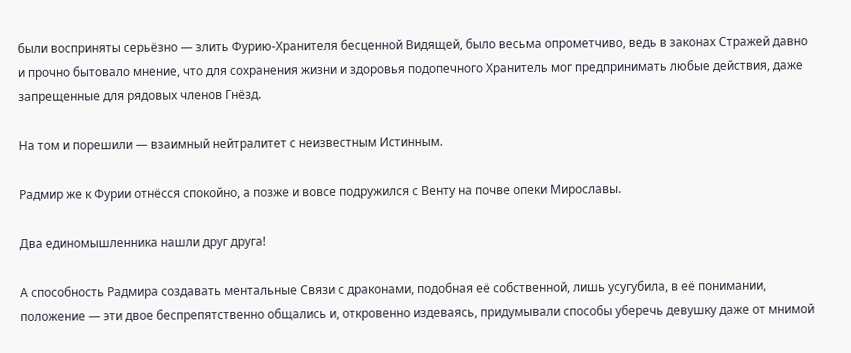были восприняты серьёзно — злить Фурию-Хранителя бесценной Видящей, было весьма опрометчиво, ведь в законах Стражей давно и прочно бытовало мнение, что для сохранения жизни и здоровья подопечного Хранитель мог предпринимать любые действия, даже запрещенные для рядовых членов Гнёзд.

На том и порешили — взаимный нейтралитет с неизвестным Истинным.

Радмир же к Фурии отнёсся спокойно, а позже и вовсе подружился с Венту на почве опеки Мирославы.

Два единомышленника нашли друг друга!

А способность Радмира создавать ментальные Связи с драконами, подобная её собственной, лишь усугубила, в её понимании, положение — эти двое беспрепятственно общались и, откровенно издеваясь, придумывали способы уберечь девушку даже от мнимой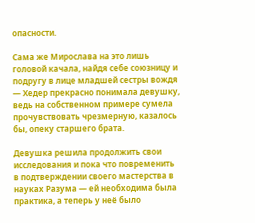опасности.

Сама же Мирослава на это лишь головой качала, найдя себе союзницу и подругу в лице младшей сестры вождя — Хедер прекрасно понимала девушку, ведь на собственном примере сумела прочувствовать чрезмерную, казалось бы, опеку старшего брата.

Девушка решила продолжить свои исследования и пока что повременить в подтверждении своего мастерства в науках Разума — ей необходима была практика, а теперь у неё было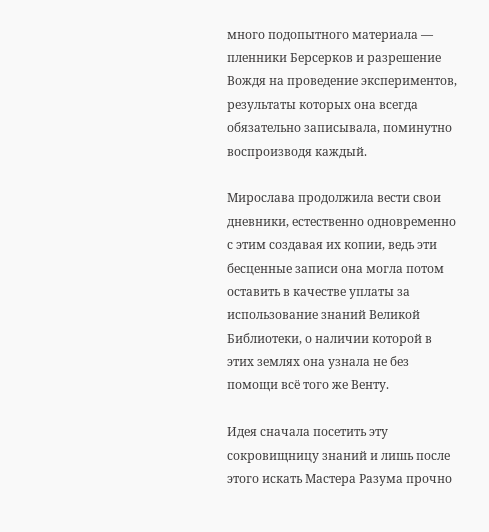много подопытного материала — пленники Берсерков и разрешение Вождя на проведение экспериментов, результаты которых она всегда обязательно записывала, поминутно воспроизводя каждый.

Мирослава продолжила вести свои дневники, естественно одновременно с этим создавая их копии, ведь эти бесценные записи она могла потом оставить в качестве уплаты за использование знаний Великой Библиотеки, о наличии которой в этих землях она узнала не без помощи всё того же Венту.

Идея сначала посетить эту сокровищницу знаний и лишь после этого искать Мастера Разума прочно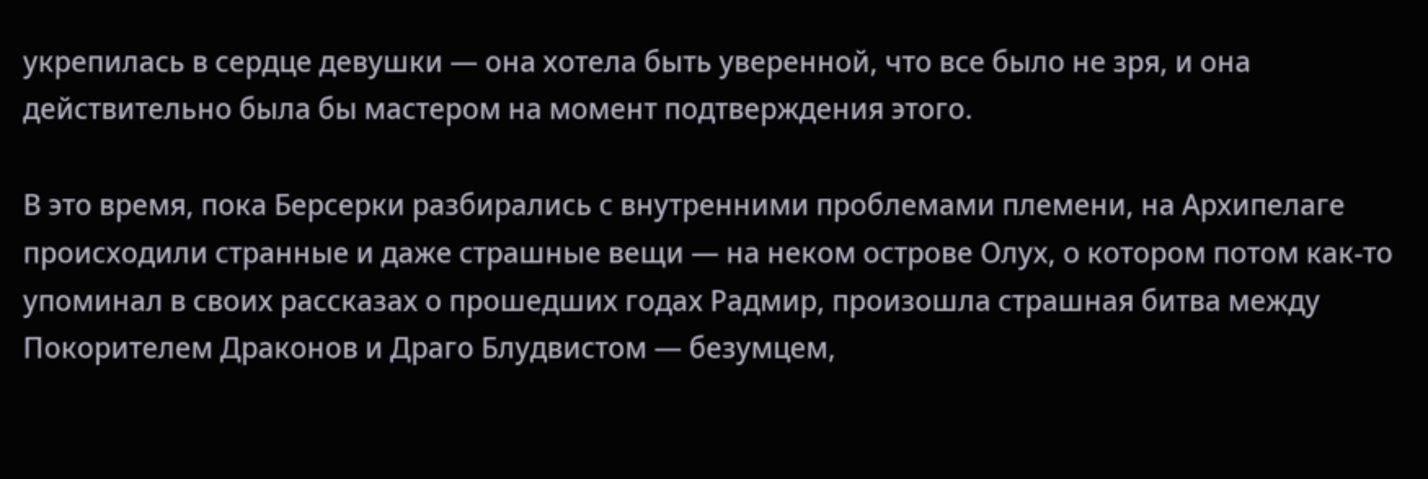укрепилась в сердце девушки — она хотела быть уверенной, что все было не зря, и она действительно была бы мастером на момент подтверждения этого.

В это время, пока Берсерки разбирались с внутренними проблемами племени, на Архипелаге происходили странные и даже страшные вещи — на неком острове Олух, о котором потом как-то упоминал в своих рассказах о прошедших годах Радмир, произошла страшная битва между Покорителем Драконов и Драго Блудвистом — безумцем,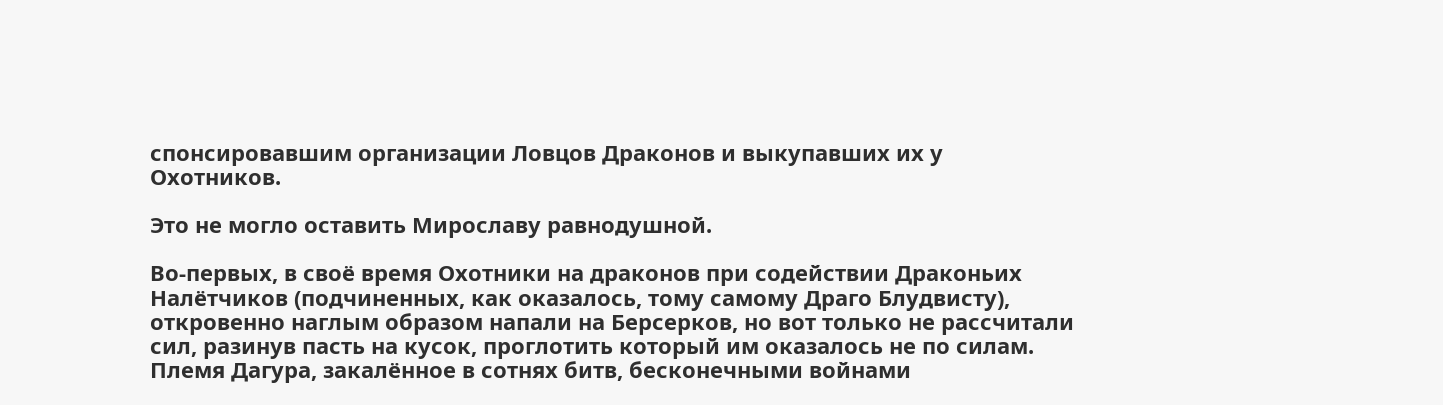спонсировавшим организации Ловцов Драконов и выкупавших их у Охотников.

Это не могло оставить Мирославу равнодушной.

Во-первых, в своё время Охотники на драконов при содействии Драконьих Налётчиков (подчиненных, как оказалось, тому самому Драго Блудвисту), откровенно наглым образом напали на Берсерков, но вот только не рассчитали сил, разинув пасть на кусок, проглотить который им оказалось не по силам. Племя Дагура, закалённое в сотнях битв, бесконечными войнами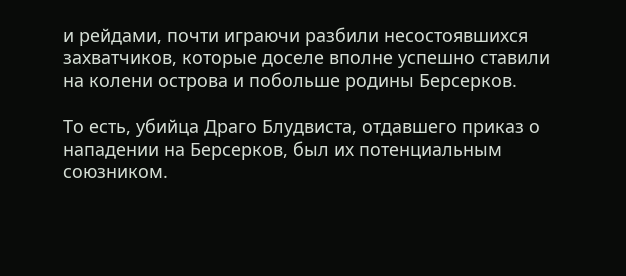и рейдами, почти играючи разбили несостоявшихся захватчиков, которые доселе вполне успешно ставили на колени острова и побольше родины Берсерков.

То есть, убийца Драго Блудвиста, отдавшего приказ о нападении на Берсерков, был их потенциальным союзником.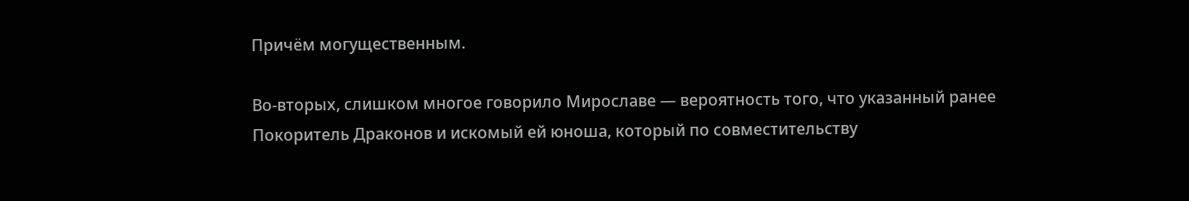Причём могущественным.

Во-вторых, слишком многое говорило Мирославе — вероятность того, что указанный ранее Покоритель Драконов и искомый ей юноша, который по совместительству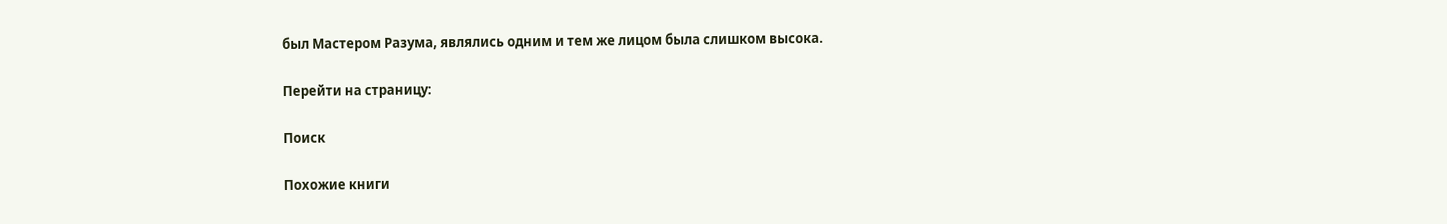был Мастером Разума, являлись одним и тем же лицом была слишком высока.

Перейти на страницу:

Поиск

Похожие книги